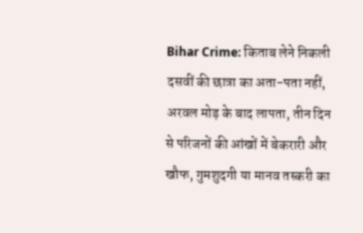Bihar Crime: किताब लेने निकली दसवीं की छात्रा का अता-पता नहीं, अरवल मोड़ के बाद लापता, तीन दिन से परिजनों की आंखों में बेकरारी और खौफ, गुमशुदगी या मानव तस्करी का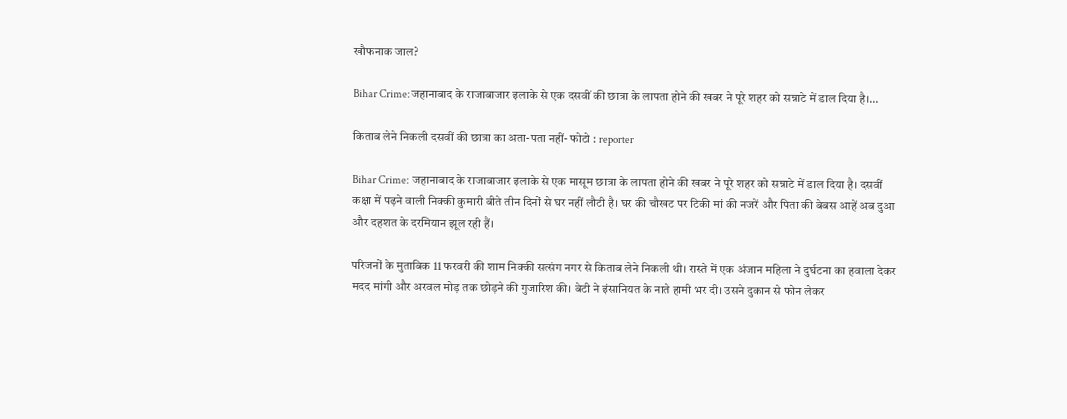खौफनाक जाल?

Bihar Crime:जहानाबाद के राजाबाजार इलाके से एक दसवीं की छात्रा के लापता होने की खबर ने पूरे शहर को सन्नाटे में डाल दिया है।...

किताब लेने निकली दसवीं की छात्रा का अता-पता नहीं- फोटो : reporter

Bihar Crime: जहानाबाद के राजाबाजार इलाके से एक मासूम छात्रा के लापता होने की खबर ने पूरे शहर को सन्नाटे में डाल दिया है। दसवीं कक्षा में पढ़ने वाली निक्की कुमारी बीते तीन दिनों से घर नहीं लौटी है। घर की चौखट पर टिकी मां की नजरें और पिता की बेबस आहें अब दुआ और दहशत के दरमियान झूल रही हैं।

परिजनों के मुताबिक 11 फरवरी की शाम निक्की सत्संग नगर से किताब लेने निकली थी। रास्ते में एक अंजान महिला ने दुर्घटना का हवाला देकर मदद मांगी और अरवल मोड़ तक छोड़ने की गुजारिश की। बेटी ने इंसानियत के नाते हामी भर दी। उसने दुकान से फोन लेकर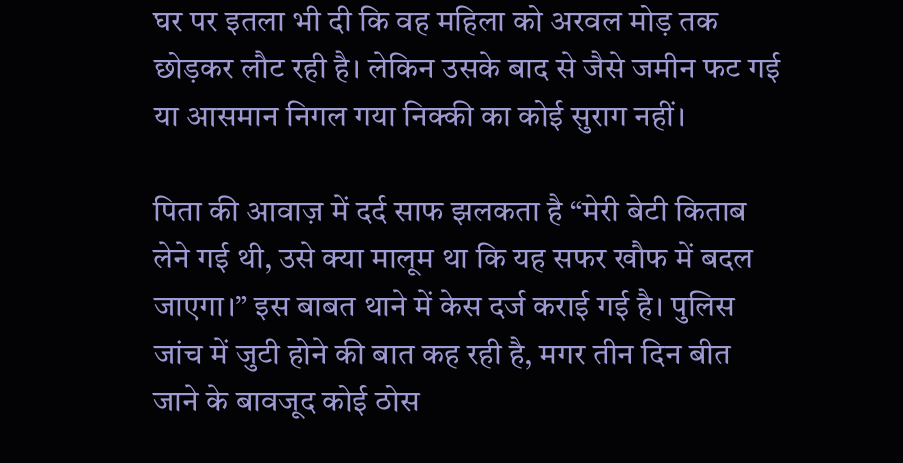घर पर इतला भी दी कि वह महिला को अरवल मोड़ तक छोड़कर लौट रही है। लेकिन उसके बाद से जैसे जमीन फट गई या आसमान निगल गया निक्की का कोई सुराग नहीं।

पिता की आवाज़ में दर्द साफ झलकता है “मेरी बेटी किताब लेने गई थी, उसे क्या मालूम था कि यह सफर खौफ में बदल जाएगा।” इस बाबत थाने में केस दर्ज कराई गई है। पुलिस जांच में जुटी होने की बात कह रही है, मगर तीन दिन बीत जाने के बावजूद कोई ठोस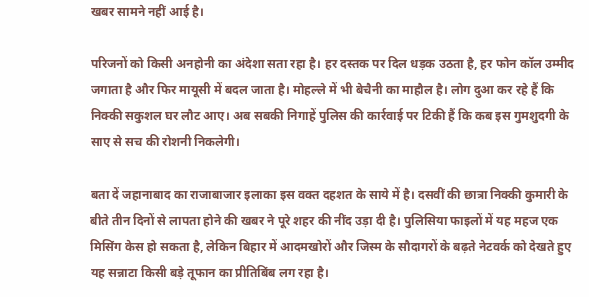खबर सामने नहीं आई है।

परिजनों को किसी अनहोनी का अंदेशा सता रहा है। हर दस्तक पर दिल धड़क उठता है, हर फोन कॉल उम्मीद जगाता है और फिर मायूसी में बदल जाता है। मोहल्ले में भी बेचैनी का माहौल है। लोग दुआ कर रहे हैं कि निक्की सकुशल घर लौट आए। अब सबकी निगाहें पुलिस की कार्रवाई पर टिकी हैं कि कब इस गुमशुदगी के साए से सच की रोशनी निकलेगी।

बता दें जहानाबाद का राजाबाजार इलाका इस वक्त दहशत के साये में है। दसवीं की छात्रा निक्की कुमारी के बीते तीन दिनों से लापता होने की खबर ने पूरे शहर की नींद उड़ा दी है। पुलिसिया फाइलों में यह महज एक मिसिंग केस हो सकता है, लेकिन बिहार में आदमखोरों और जिस्म के सौदागरों के बढ़ते नेटवर्क को देखते हुए यह सन्नाटा किसी बड़े तूफान का प्रीतिबिंब लग रहा है।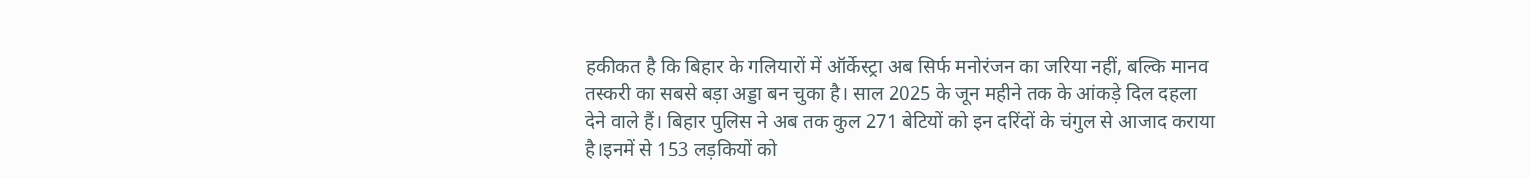हकीकत है कि बिहार के गलियारों में ऑर्केस्ट्रा अब सिर्फ मनोरंजन का जरिया नहीं, बल्कि मानव तस्करी का सबसे बड़ा अड्डा बन चुका है। साल 2025 के जून महीने तक के आंकड़े दिल दहला देने वाले हैं। बिहार पुलिस ने अब तक कुल 271 बेटियों को इन दरिंदों के चंगुल से आजाद कराया है।इनमें से 153 लड़कियों को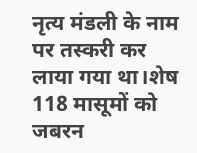नृत्य मंडली के नाम पर तस्करी कर लाया गया था।शेष 118 मासूमों को जबरन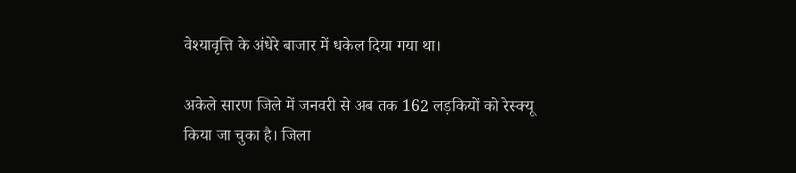वेश्यावृत्ति के अंधेरे बाजार में धकेल दिया गया था।

अकेले सारण जिले में जनवरी से अब तक 162 लड़कियों को रेस्क्यू किया जा चुका है। जिला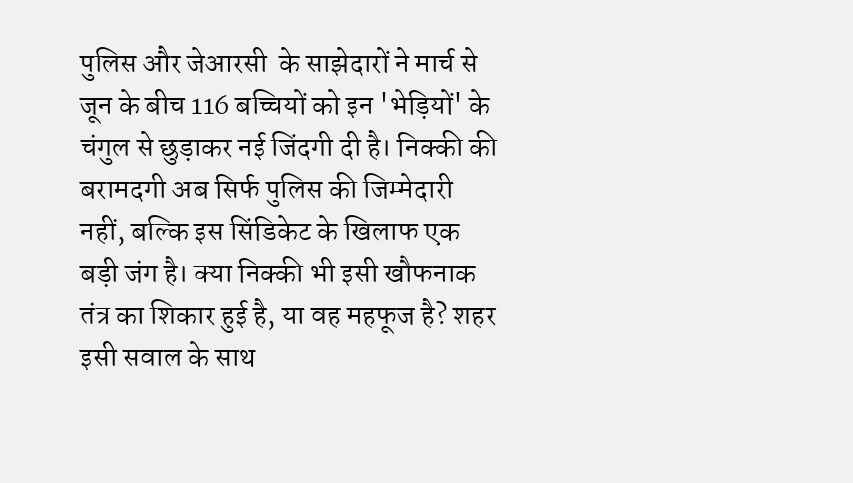पुलिस और जेआरसी  के साझेदारों ने मार्च से जून के बीच 116 बच्चियों को इन 'भेड़ियों' के चंगुल से छुड़ाकर नई जिंदगी दी है। निक्की की बरामदगी अब सिर्फ पुलिस की जिम्मेदारी नहीं, बल्कि इस सिंडिकेट के खिलाफ एक बड़ी जंग है। क्या निक्की भी इसी खौफनाक तंत्र का शिकार हुई है, या वह महफूज है? शहर इसी सवाल के साथ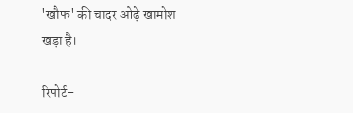'खौफ' की चादर ओढ़े खामोश खड़ा है।

रिपोर्ट-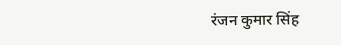रंजन कुमार सिंह